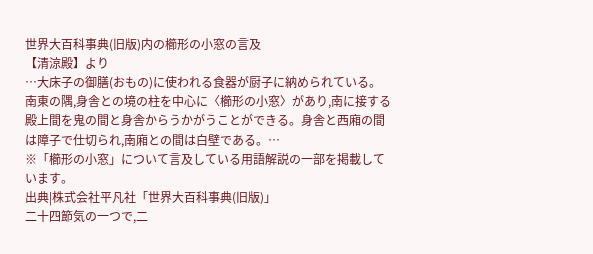世界大百科事典(旧版)内の櫛形の小窓の言及
【清涼殿】より
…大床子の御膳(おもの)に使われる食器が厨子に納められている。南東の隅,身舎との境の柱を中心に〈櫛形の小窓〉があり,南に接する殿上間を鬼の間と身舎からうかがうことができる。身舎と西廂の間は障子で仕切られ,南廂との間は白壁である。…
※「櫛形の小窓」について言及している用語解説の一部を掲載しています。
出典|株式会社平凡社「世界大百科事典(旧版)」
二十四節気の一つで,二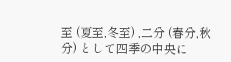至 (夏至,冬至) ,二分 (春分,秋分) として四季の中央に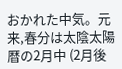おかれた中気。元来,春分は太陰太陽暦の2月中 (2月後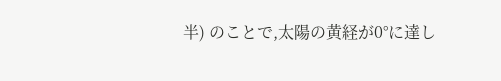半) のことで,太陽の黄経が0°に達し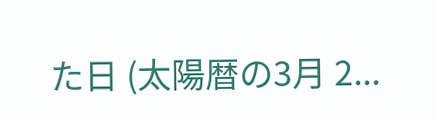た日 (太陽暦の3月 2...